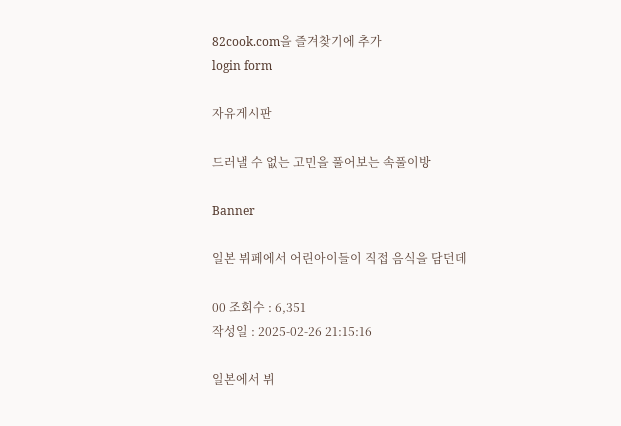82cook.com을 즐겨찾기에 추가
login form

자유게시판

드러낼 수 없는 고민을 풀어보는 속풀이방

Banner

일본 뷔페에서 어린아이들이 직접 음식을 담던데

00 조회수 : 6,351
작성일 : 2025-02-26 21:15:16

일본에서 뷔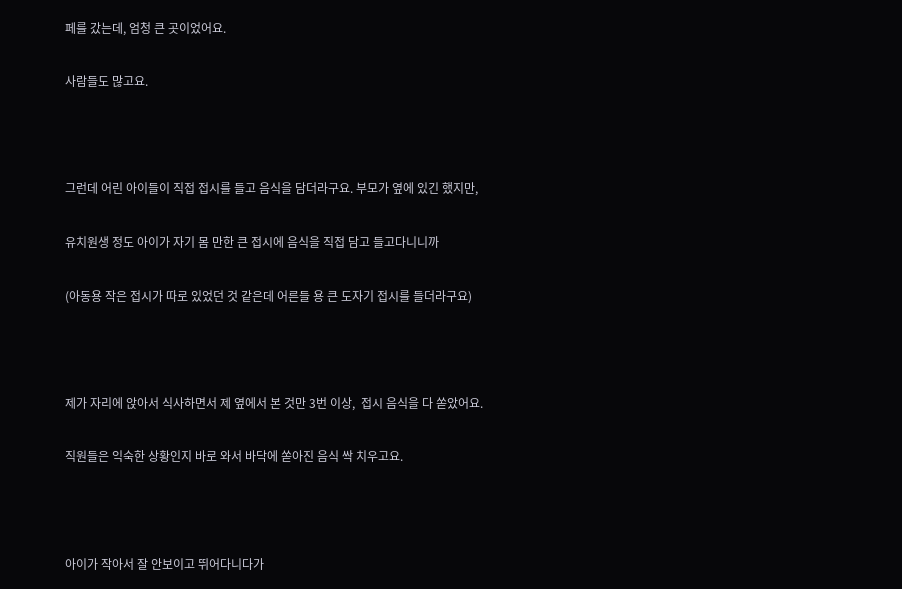페를 갔는데, 엄청 큰 곳이었어요.

사람들도 많고요.



그런데 어린 아이들이 직접 접시를 들고 음식을 담더라구요. 부모가 옆에 있긴 했지만,

유치원생 정도 아이가 자기 몸 만한 큰 접시에 음식을 직접 담고 들고다니니까

(아동용 작은 접시가 따로 있었던 것 같은데 어른들 용 큰 도자기 접시를 들더라구요)



제가 자리에 앉아서 식사하면서 제 옆에서 본 것만 3번 이상,  접시 음식을 다 쏟았어요.

직원들은 익숙한 상황인지 바로 와서 바닥에 쏟아진 음식 싹 치우고요.



아이가 작아서 잘 안보이고 뛰어다니다가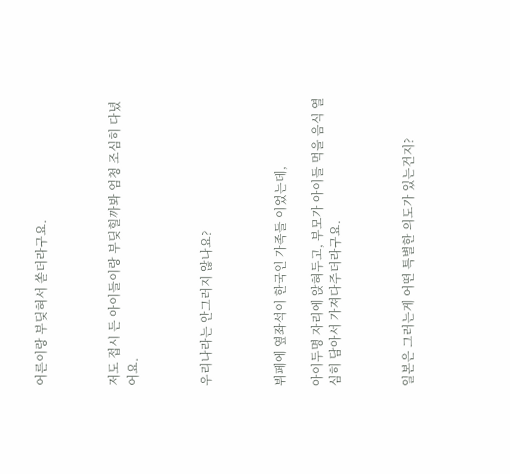어른이랑 부딪혀서 쏟더라구요.



저도 접시 든 아이들이랑 부딪힐까봐 엄청 조심히 다녔어요.



우리나라는 안그러지 않나요?



뷔페에 옆좌석이 한국인 가족들 이었는데,

아이두명 자리에 앉혀두고, 부모가 아이들 먹을 음식 열심히 담아서 가져다주더라구요.



일본은 그러는게 어떤 특별한 의도가 있는건지?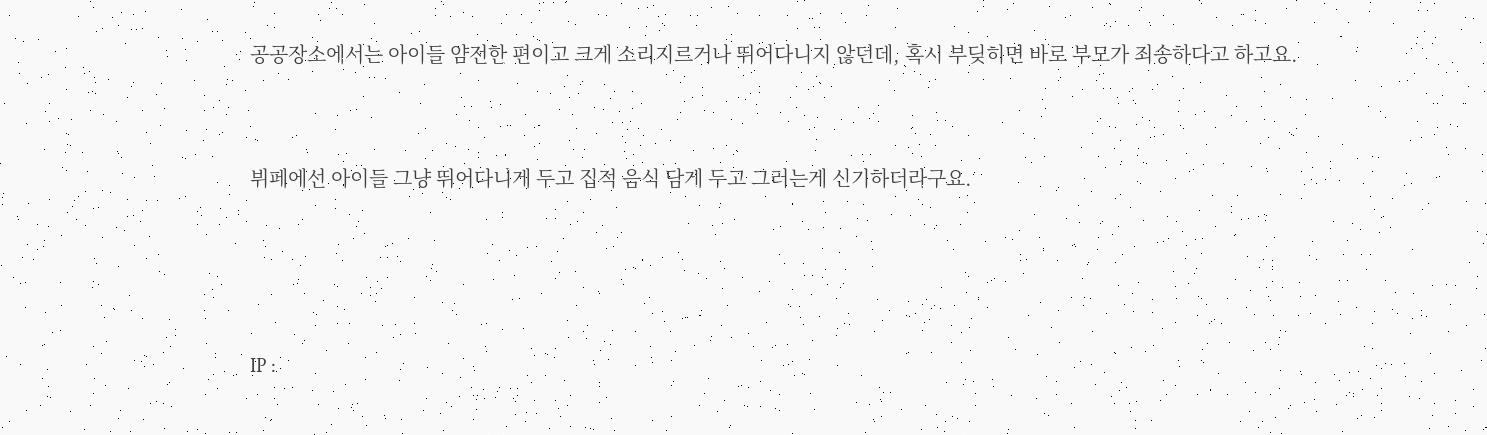공공장소에서는 아이들 얌전한 편이고 크게 소리지르거나 뛰어다니지 않던데, 혹시 부딪히면 바로 부모가 죄송하다고 하고요.



뷔페에선 아이들 그냥 뛰어다니게 두고 집적 음식 담게 두고 그러는게 신기하더라구요.





IP :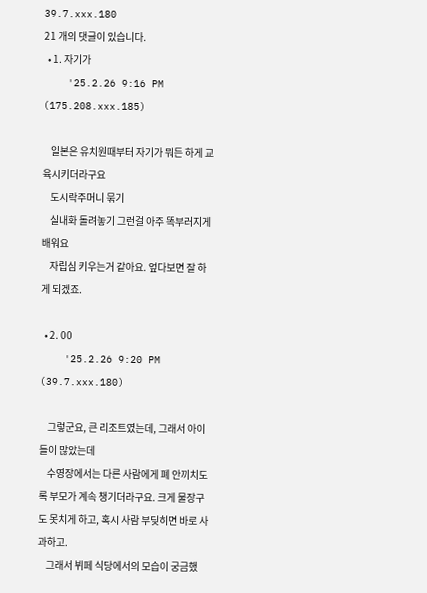39.7.xxx.180
21 개의 댓글이 있습니다.
  • 1. 자기가
    '25.2.26 9:16 PM (175.208.xxx.185)

    일본은 유치원때부터 자기가 뭐든 하게 교육시키더라구요
    도시락주머니 묶기
    실내화 돌려놓기 그런걸 아주 똑부러지게 배워요
    자립심 키우는거 같아요. 엎다보면 잘 하게 되겠죠.

  • 2. 00
    '25.2.26 9:20 PM (39.7.xxx.180)

    그렇군요, 큰 리조트였는데, 그래서 아이들이 많았는데
    수영장에서는 다른 사람에게 폐 안끼치도록 부모가 계속 챙기더라구요. 크게 물장구도 못치게 하고, 혹시 사람 부딪히면 바로 사과하고.
    그래서 뷔페 식당에서의 모습이 궁금했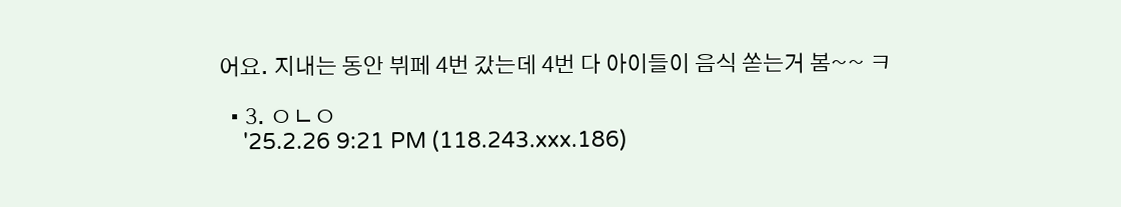어요. 지내는 동안 뷔페 4번 갔는데 4번 다 아이들이 음식 쏟는거 봄~~ ㅋ

  • 3. ㅇㄴㅇ
    '25.2.26 9:21 PM (118.243.xxx.186)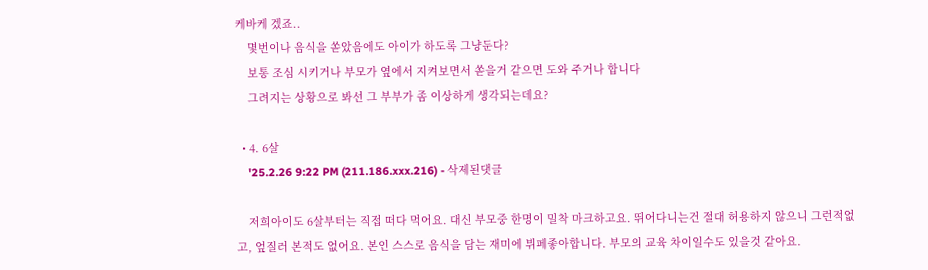케바케 겠죠..
    몇번이나 음식을 쏟았음에도 아이가 하도록 그냥둔다?
    보통 조심 시키거나 부모가 옆에서 지켜보면서 쏟을거 같으면 도와 주거나 합니다
    그려지는 상황으로 봐선 그 부부가 좀 이상하게 생각되는데요?

  • 4. 6살
    '25.2.26 9:22 PM (211.186.xxx.216) - 삭제된댓글

    저희아이도 6살부터는 직접 떠다 먹어요. 대신 부모중 한명이 밀착 마크하고요. 뛰어다니는건 절대 허용하지 않으니 그런적없고, 엎질러 본적도 없어요. 본인 스스로 음식을 담는 재미에 뷔페좋아합니다. 부모의 교육 차이일수도 있을것 같아요.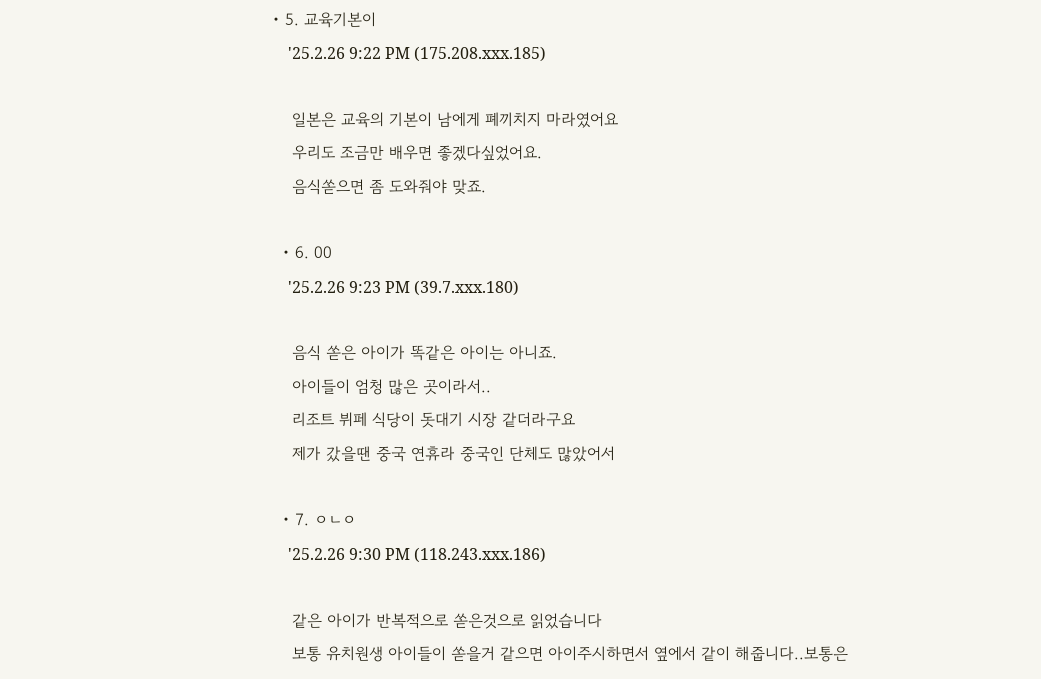• 5. 교육기본이
    '25.2.26 9:22 PM (175.208.xxx.185)

    일본은 교육의 기본이 남에게 폐끼치지 마라였어요
    우리도 조금만 배우면 좋겠다싶었어요.
    음식쏟으면 좀 도와줘야 맞죠.

  • 6. 00
    '25.2.26 9:23 PM (39.7.xxx.180)

    음식 쏟은 아이가 똑같은 아이는 아니죠.
    아이들이 엄청 많은 곳이라서..
    리조트 뷔페 식당이 돗대기 시장 같더라구요
    제가 갔을땐 중국 연휴라 중국인 단체도 많았어서

  • 7. ㅇㄴㅇ
    '25.2.26 9:30 PM (118.243.xxx.186)

    같은 아이가 반복적으로 쏟은것으로 읽었습니다
    보통 유치원생 아이들이 쏟을거 같으면 아이주시하면서 옆에서 같이 해줍니다..보통은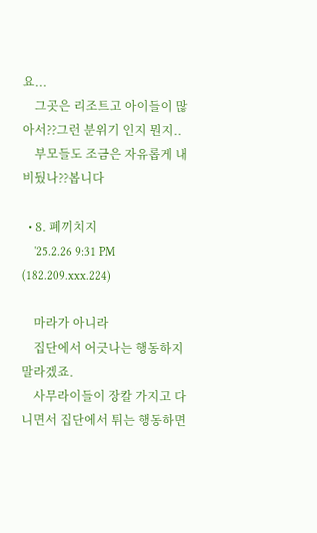요...
    그곳은 리조트고 아이들이 많아서??그런 분위기 인지 뭔지..
    부모들도 조금은 자유롭게 내비뒀나??봅니다

  • 8. 폐끼치지
    '25.2.26 9:31 PM (182.209.xxx.224)

    마라가 아니라
    집단에서 어긋나는 행동하지 말라겠죠.
    사무라이들이 장칼 가지고 다니면서 집단에서 튀는 행동하면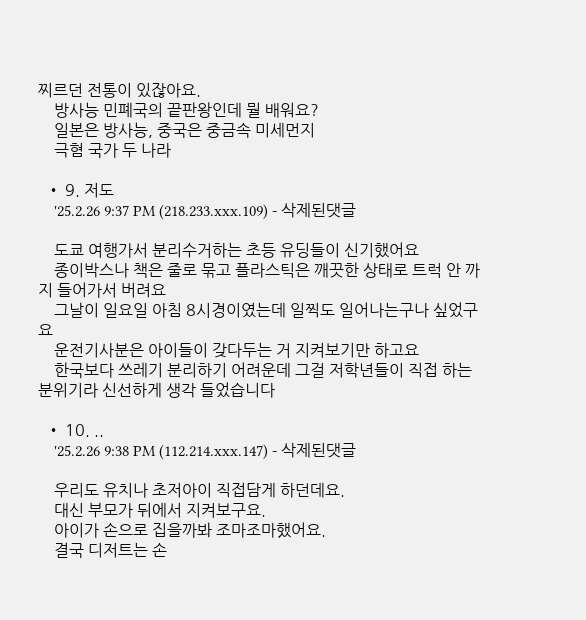찌르던 전통이 있잖아요.
    방사능 민폐국의 끝판왕인데 뭘 배워요?
    일본은 방사능, 중국은 중금속 미세먼지
    극혐 국가 두 나라

  • 9. 저도
    '25.2.26 9:37 PM (218.233.xxx.109) - 삭제된댓글

    도쿄 여행가서 분리수거하는 초등 유딩들이 신기했어요
    종이박스나 책은 줄로 묶고 플라스틱은 깨끗한 상태로 트럭 안 까지 들어가서 버려요
    그날이 일요일 아침 8시경이였는데 일찍도 일어나는구나 싶었구요
    운전기사분은 아이들이 갖다두는 거 지켜보기만 하고요
    한국보다 쓰레기 분리하기 어려운데 그걸 저학년들이 직접 하는 분위기라 신선하게 생각 들었습니다

  • 10. ..
    '25.2.26 9:38 PM (112.214.xxx.147) - 삭제된댓글

    우리도 유치나 초저아이 직접담게 하던데요.
    대신 부모가 뒤에서 지켜보구요.
    아이가 손으로 집을까봐 조마조마했어요.
    결국 디저트는 손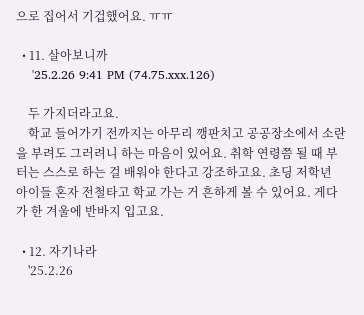으로 집어서 기겁했어요. ㅠㅠ

  • 11. 살아보니까
    '25.2.26 9:41 PM (74.75.xxx.126)

    두 가지더라고요.
    학교 들어가기 전까지는 아무리 깽판치고 공공장소에서 소란을 부려도 그러려니 하는 마음이 있어요. 취학 연령쯤 될 때 부터는 스스로 하는 걸 배워야 한다고 강조하고요. 초딩 저학년 아이들 혼자 전철타고 학교 가는 거 흔하게 볼 수 있어요. 게다가 한 겨울에 반바지 입고요.

  • 12. 자기나라
    '25.2.26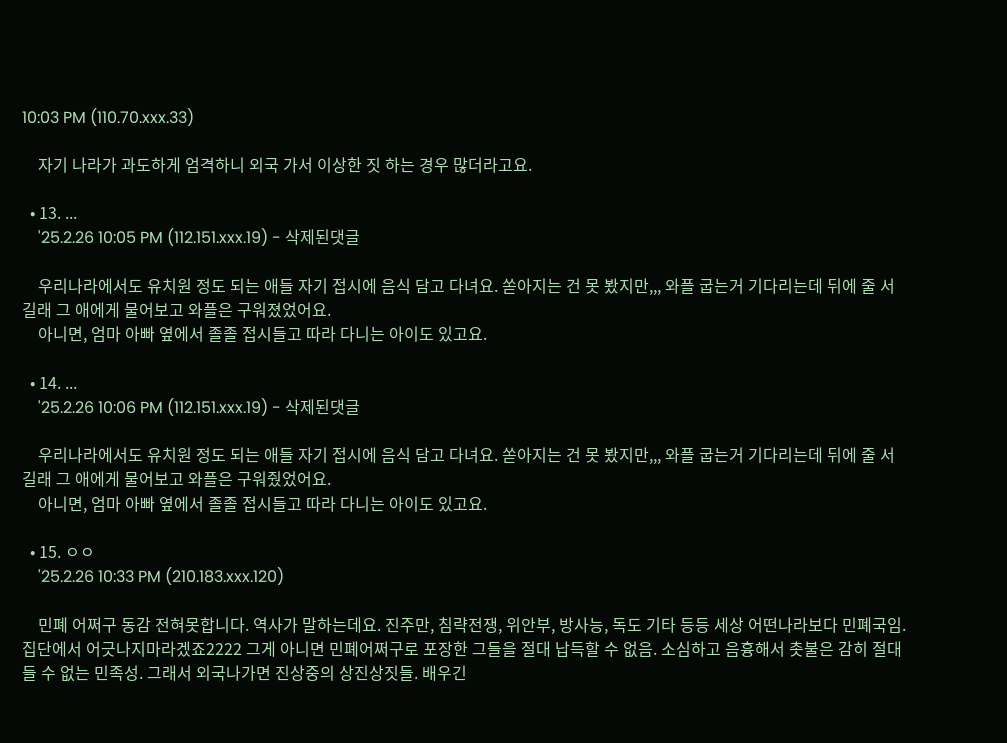10:03 PM (110.70.xxx.33)

    자기 나라가 과도하게 엄격하니 외국 가서 이상한 짓 하는 경우 많더라고요.

  • 13. ...
    '25.2.26 10:05 PM (112.151.xxx.19) - 삭제된댓글

    우리나라에서도 유치원 정도 되는 애들 자기 접시에 음식 담고 다녀요. 쏟아지는 건 못 봤지만,,, 와플 굽는거 기다리는데 뒤에 줄 서길래 그 애에게 물어보고 와플은 구워졌었어요.
    아니면, 엄마 아빠 옆에서 졸졸 접시들고 따라 다니는 아이도 있고요.

  • 14. ...
    '25.2.26 10:06 PM (112.151.xxx.19) - 삭제된댓글

    우리나라에서도 유치원 정도 되는 애들 자기 접시에 음식 담고 다녀요. 쏟아지는 건 못 봤지만,,, 와플 굽는거 기다리는데 뒤에 줄 서길래 그 애에게 물어보고 와플은 구워줬었어요.
    아니면, 엄마 아빠 옆에서 졸졸 접시들고 따라 다니는 아이도 있고요.

  • 15. ㅇㅇ
    '25.2.26 10:33 PM (210.183.xxx.120)

    민폐 어쩌구 동감 전혀못합니다. 역사가 말하는데요. 진주만, 침략전쟁, 위안부, 방사능, 독도 기타 등등 세상 어떤나라보다 민폐국임. 집단에서 어긋나지마라겠죠2222 그게 아니면 민폐어쩌구로 포장한 그들을 절대 납득할 수 없음. 소심하고 음흉해서 촛불은 감히 절대 들 수 없는 민족성. 그래서 외국나가면 진상중의 상진상짓들. 배우긴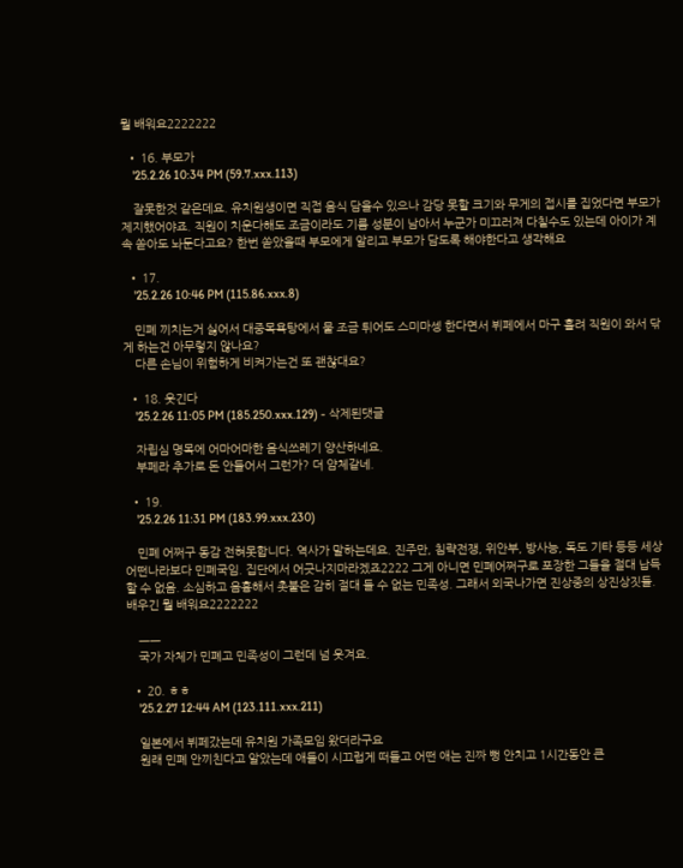뭘 배워요2222222

  • 16. 부모가
    '25.2.26 10:34 PM (59.7.xxx.113)

    잘못한것 같은데요. 유치원생이면 직접 음식 담을수 있으나 감당 못할 크기와 무게의 접시를 집었다면 부모가 제지했어야죠. 직원이 치운다해도 조금이라도 기름 성분이 남아서 누군가 미끄러져 다칠수도 있는데 아이가 계속 쏟아도 놔둔다고요? 한번 쏟았을때 부모에게 알리고 부모가 담도록 해야한다고 생각해요

  • 17.
    '25.2.26 10:46 PM (115.86.xxx.8)

    민폐 끼치는거 싫어서 대중목욕탕에서 물 조금 튀어도 스미마셍 한다면서 뷔페에서 마구 흘려 직원이 와서 닦게 하는건 아무렇지 않나요?
    다른 손님이 위험하게 비켜가는건 또 괜찮대요?

  • 18. 웃긴다
    '25.2.26 11:05 PM (185.250.xxx.129) - 삭제된댓글

    자립심 명목에 어마어마한 음식쓰레기 양산하네요.
    부페라 추가로 돈 안들어서 그런가? 더 얌체같네.

  • 19.
    '25.2.26 11:31 PM (183.99.xxx.230)

    민폐 어쩌구 동감 전혀못합니다. 역사가 말하는데요. 진주만, 침략전쟁, 위안부, 방사능, 독도 기타 등등 세상 어떤나라보다 민폐국임. 집단에서 어긋나지마라겠죠2222 그게 아니면 민폐어쩌구로 포장한 그들을 절대 납득할 수 없음. 소심하고 음흉해서 촛불은 감히 절대 들 수 없는 민족성. 그래서 외국나가면 진상중의 상진상짓들. 배우긴 뭘 배워요2222222

    ㅡㅡ
    국가 자체가 민폐고 민족성이 그런데 넘 웃겨요.

  • 20. ㅎㅎ
    '25.2.27 12:44 AM (123.111.xxx.211)

    일본에서 뷔페갔는데 유치원 가족모임 왔더라구요
    원래 민폐 안끼친다고 알았는데 애들이 시끄럽게 떠들고 어떤 애는 진짜 뻥 안치고 1시간동안 큰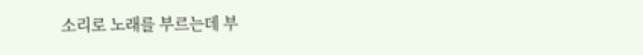소리로 노래를 부르는데 부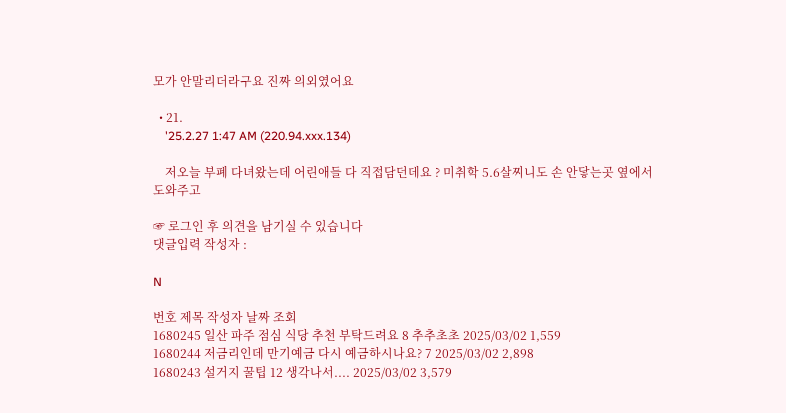모가 안말리더라구요 진짜 의외였어요

  • 21.
    '25.2.27 1:47 AM (220.94.xxx.134)

    저오늘 부폐 다녀왔는데 어린애들 다 직접담던데요 ? 미취학 5.6살찌니도 손 안닿는곳 옆에서 도와주고

☞ 로그인 후 의견을 남기실 수 있습니다
댓글입력 작성자 :

N

번호 제목 작성자 날짜 조회
1680245 일산 파주 점심 식당 추천 부탁드려요 8 추추초초 2025/03/02 1,559
1680244 저금리인데 만기예금 다시 예금하시나요? 7 2025/03/02 2,898
1680243 설거지 꿀팁 12 생각나서.... 2025/03/02 3,579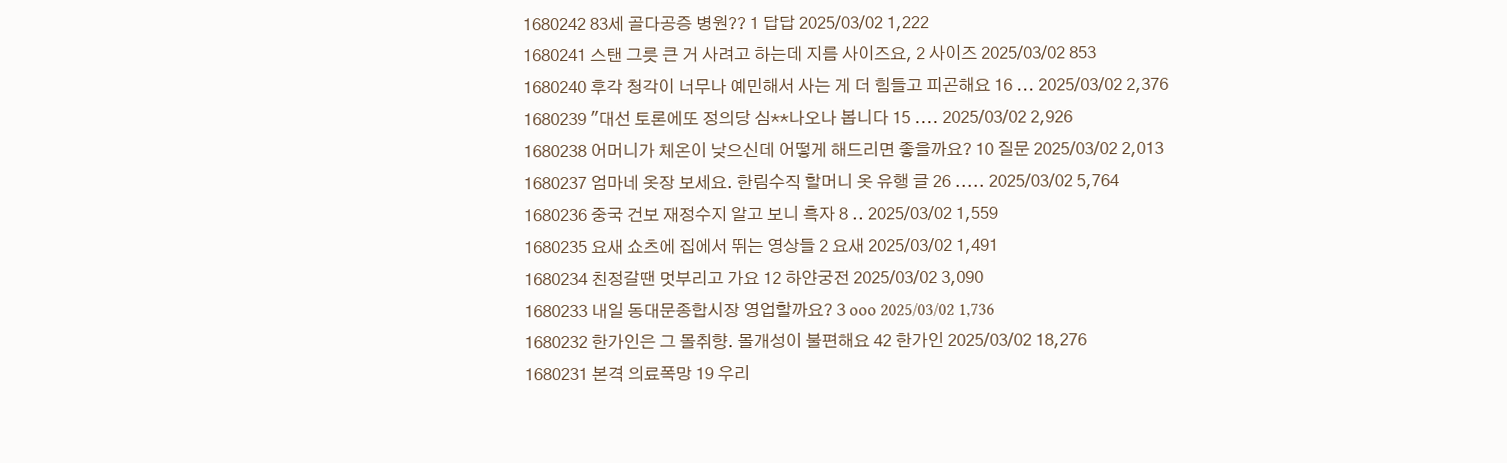1680242 83세 골다공증 병원?? 1 답답 2025/03/02 1,222
1680241 스탠 그릇 큰 거 사려고 하는데 지름 사이즈요, 2 사이즈 2025/03/02 853
1680240 후각 청각이 너무나 예민해서 사는 게 더 힘들고 피곤해요 16 ... 2025/03/02 2,376
1680239 "대선 토론에또 정의당 심**나오나 봅니다 15 .... 2025/03/02 2,926
1680238 어머니가 체온이 낮으신데 어떻게 해드리면 좋을까요? 10 질문 2025/03/02 2,013
1680237 엄마네 옷장 보세요. 한림수직 할머니 옷 유행 글 26 ..... 2025/03/02 5,764
1680236 중국 건보 재정수지 알고 보니 흑자 8 .. 2025/03/02 1,559
1680235 요새 쇼츠에 집에서 뛰는 영상들 2 요새 2025/03/02 1,491
1680234 친정갈땐 멋부리고 가요 12 하얀궁전 2025/03/02 3,090
1680233 내일 동대문종합시장 영업할까요? 3 ooo 2025/03/02 1,736
1680232 한가인은 그 몰취향. 몰개성이 불편해요 42 한가인 2025/03/02 18,276
1680231 본격 의료폭망 19 우리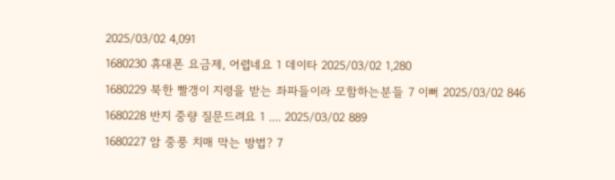2025/03/02 4,091
1680230 휴대폰 요금제, 어렵네요 1 데이타 2025/03/02 1,280
1680229 북한 빨갱이 지령을 받는 좌파들이라 모함하는분들 7 이뻐 2025/03/02 846
1680228 반지 중량 질문드려요 1 .... 2025/03/02 889
1680227 암 중풍 치매 막는 방법? 7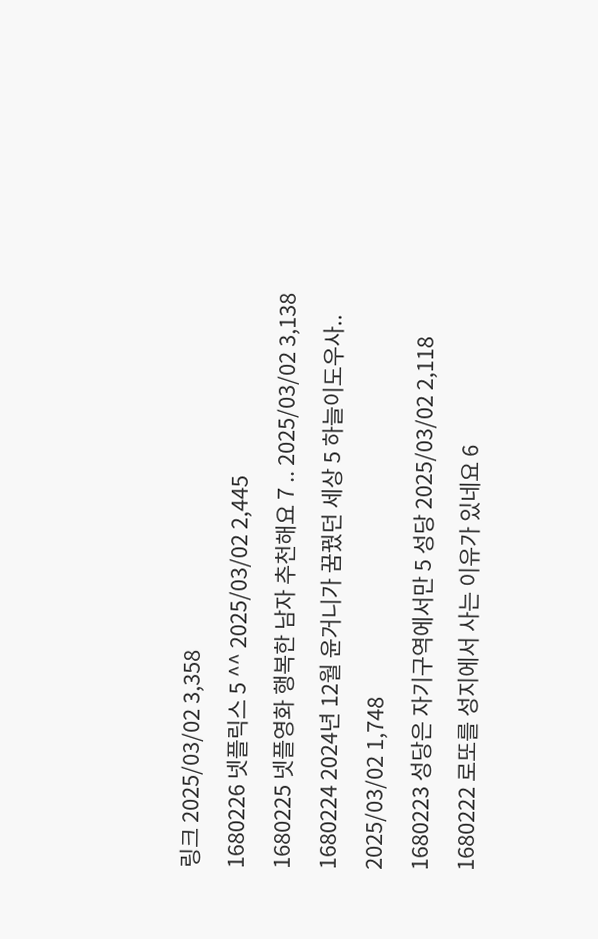링크 2025/03/02 3,358
1680226 넷플릭스 5 ^^ 2025/03/02 2,445
1680225 넷플영화 행복한 남자 추천해요 7 .. 2025/03/02 3,138
1680224 2024년 12월 윤거니가 꿈꿨던 세상 5 하늘이도우사.. 2025/03/02 1,748
1680223 성당은 자기구역에서만 5 성당 2025/03/02 2,118
1680222 로또를 성지에서 사는 이유가 있네요 6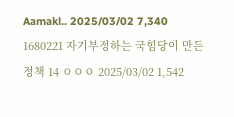Aamakl.. 2025/03/02 7,340
1680221 자기부정하는 국힘당이 만든 정책 14 ㅇㅇㅇ 2025/03/02 1,542